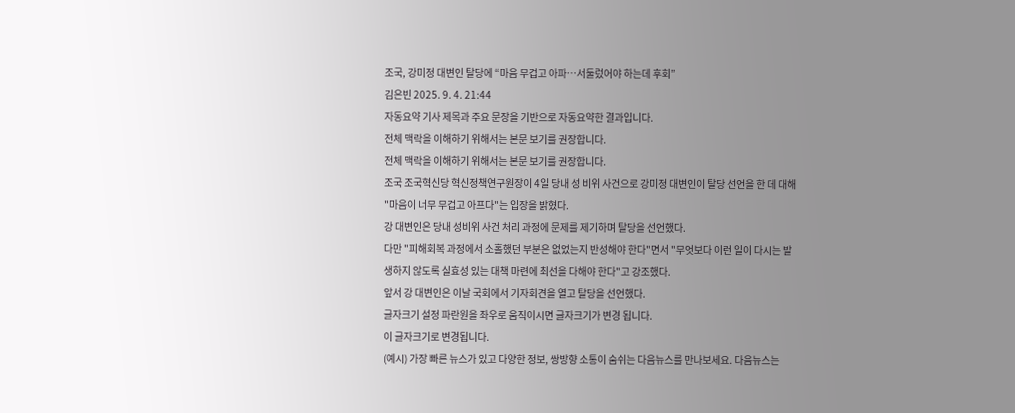조국, 강미정 대변인 탈당에 “마음 무겁고 아파…서둘렀어야 하는데 후회”
김은빈 2025. 9. 4. 21:44
자동요약 기사 제목과 주요 문장을 기반으로 자동요약한 결과입니다.
전체 맥락을 이해하기 위해서는 본문 보기를 권장합니다.
전체 맥락을 이해하기 위해서는 본문 보기를 권장합니다.
조국 조국혁신당 혁신정책연구원장이 4일 당내 성 비위 사건으로 강미정 대변인이 탈당 선언을 한 데 대해 "마음이 너무 무겁고 아프다"는 입장을 밝혔다.
강 대변인은 당내 성비위 사건 처리 과정에 문제를 제기하며 탈당을 선언했다.
다만 "피해회복 과정에서 소홀했던 부분은 없었는지 반성해야 한다"면서 "무엇보다 이런 일이 다시는 발생하지 않도록 실효성 있는 대책 마련에 최선을 다해야 한다"고 강조했다.
앞서 강 대변인은 이날 국회에서 기자회견을 열고 탈당을 선언했다.
글자크기 설정 파란원을 좌우로 움직이시면 글자크기가 변경 됩니다.
이 글자크기로 변경됩니다.
(예시) 가장 빠른 뉴스가 있고 다양한 정보, 쌍방향 소통이 숨쉬는 다음뉴스를 만나보세요. 다음뉴스는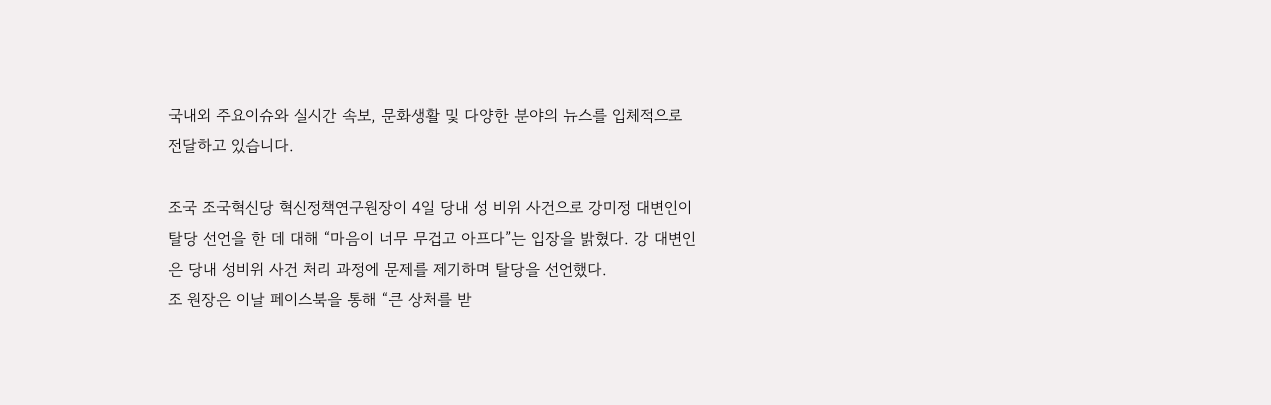국내외 주요이슈와 실시간 속보, 문화생활 및 다양한 분야의 뉴스를 입체적으로 전달하고 있습니다.

조국 조국혁신당 혁신정책연구원장이 4일 당내 성 비위 사건으로 강미정 대변인이 탈당 선언을 한 데 대해 “마음이 너무 무겁고 아프다”는 입장을 밝혔다. 강 대변인은 당내 성비위 사건 처리 과정에 문제를 제기하며 탈당을 선언했다.
조 원장은 이날 페이스북을 통해 “큰 상처를 받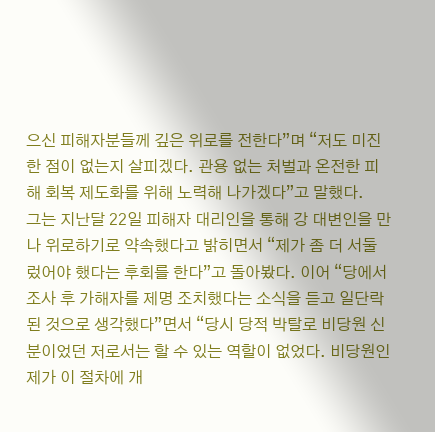으신 피해자분들께 깊은 위로를 전한다”며 “저도 미진한 점이 없는지 살피겠다. 관용 없는 처벌과 온전한 피해 회복 제도화를 위해 노력해 나가겠다”고 말했다.
그는 지난달 22일 피해자 대리인을 통해 강 대변인을 만나 위로하기로 약속했다고 밝히면서 “제가 좀 더 서둘렀어야 했다는 후회를 한다”고 돌아봤다. 이어 “당에서 조사 후 가해자를 제명 조치했다는 소식을 듣고 일단락된 것으로 생각했다”면서 “당시 당적 박탈로 비당원 신분이었던 저로서는 할 수 있는 역할이 없었다. 비당원인 제가 이 절차에 개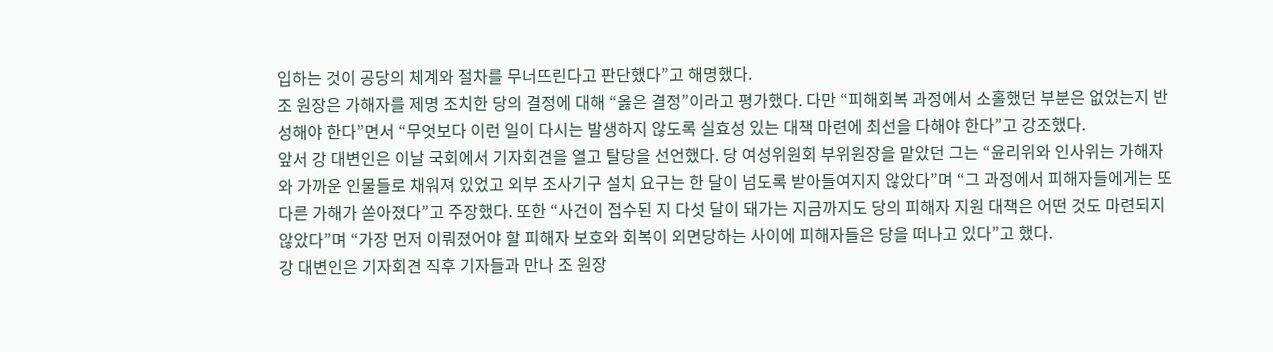입하는 것이 공당의 체계와 절차를 무너뜨린다고 판단했다”고 해명했다.
조 원장은 가해자를 제명 조치한 당의 결정에 대해 “옳은 결정”이라고 평가했다. 다만 “피해회복 과정에서 소홀했던 부분은 없었는지 반성해야 한다”면서 “무엇보다 이런 일이 다시는 발생하지 않도록 실효성 있는 대책 마련에 최선을 다해야 한다”고 강조했다.
앞서 강 대변인은 이날 국회에서 기자회견을 열고 탈당을 선언했다. 당 여성위원회 부위원장을 맡았던 그는 “윤리위와 인사위는 가해자와 가까운 인물들로 채워져 있었고 외부 조사기구 설치 요구는 한 달이 넘도록 받아들여지지 않았다”며 “그 과정에서 피해자들에게는 또 다른 가해가 쏟아졌다”고 주장했다. 또한 “사건이 접수된 지 다섯 달이 돼가는 지금까지도 당의 피해자 지원 대책은 어떤 것도 마련되지 않았다”며 “가장 먼저 이뤄졌어야 할 피해자 보호와 회복이 외면당하는 사이에 피해자들은 당을 떠나고 있다”고 했다.
강 대변인은 기자회견 직후 기자들과 만나 조 원장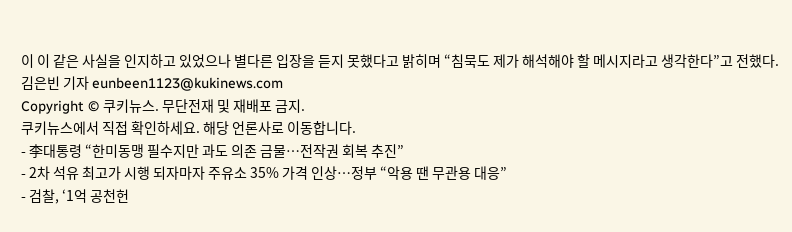이 이 같은 사실을 인지하고 있었으나 별다른 입장을 듣지 못했다고 밝히며 “침묵도 제가 해석해야 할 메시지라고 생각한다”고 전했다.
김은빈 기자 eunbeen1123@kukinews.com
Copyright © 쿠키뉴스. 무단전재 및 재배포 금지.
쿠키뉴스에서 직접 확인하세요. 해당 언론사로 이동합니다.
- 李대통령 “한미동맹 필수지만 과도 의존 금물…전작권 회복 추진”
- 2차 석유 최고가 시행 되자마자 주유소 35% 가격 인상…정부 “악용 땐 무관용 대응”
- 검찰, ‘1억 공천헌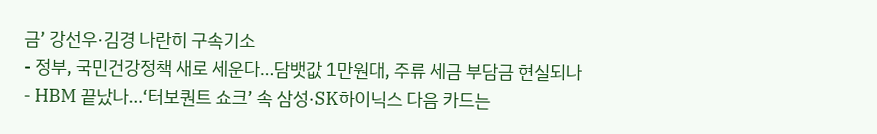금’ 강선우·김경 나란히 구속기소
- 정부, 국민건강정책 새로 세운다…담뱃값 1만원대, 주류 세금 부담금 현실되나
- HBM 끝났나…‘터보퀀트 쇼크’ 속 삼성·SK하이닉스 다음 카드는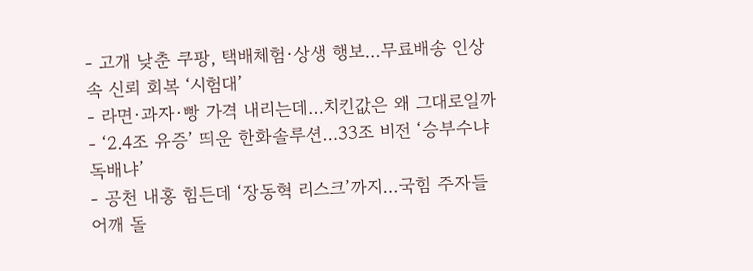- 고개 낮춘 쿠팡, 택배체험·상생 행보…무료배송 인상 속 신뢰 회복 ‘시험대’
- 라면·과자·빵 가격 내리는데…치킨값은 왜 그대로일까
- ‘2.4조 유증’ 띄운 한화솔루션…33조 비전 ‘승부수냐 독배냐’
- 공천 내홍 힘든데 ‘장동혁 리스크’까지…국힘 주자들 어깨 돌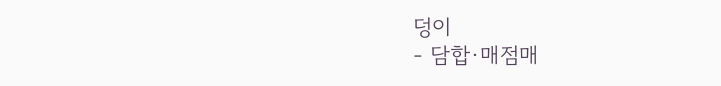덩이
- 담합·매점매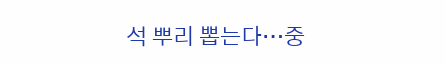석 뿌리 뽑는다…중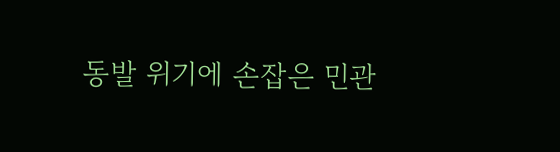동발 위기에 손잡은 민관